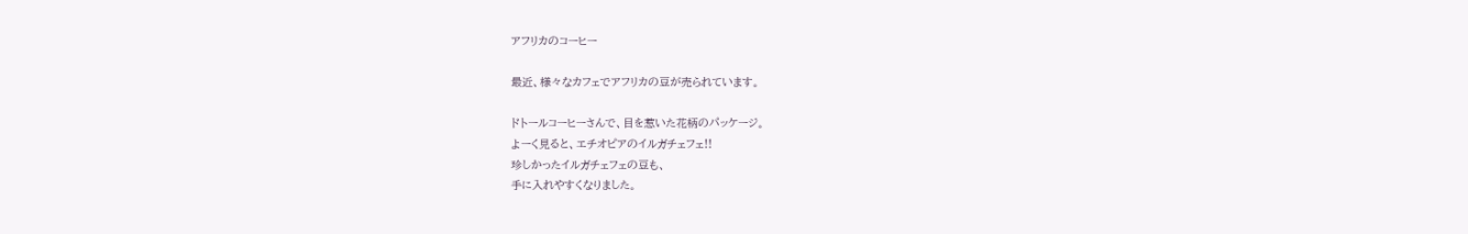アフリカのコーヒー

最近、様々なカフェでアフリカの豆が売られています。

ドトールコーヒーさんで、目を惹いた花柄のパッケージ。
よーく見ると、エチオピアのイルガチェフェ!!
珍しかったイルガチェフェの豆も、
手に入れやすくなりました。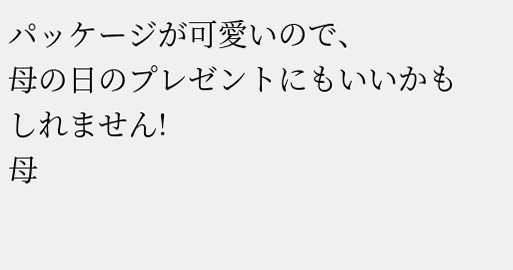パッケージが可愛いので、
母の日のプレゼントにもいいかもしれません!
母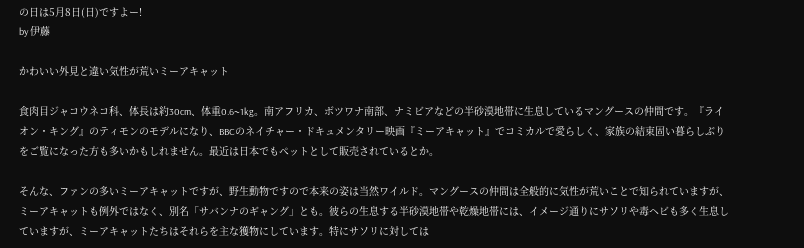の日は5月8日(日)ですよー!
by 伊藤

かわいい外見と違い気性が荒いミーアキャット

食肉目ジャコウネコ科、体長は約30cm、体重0.6~1kg。南アフリカ、ボツワナ南部、ナミビアなどの半砂漠地帯に生息しているマングースの仲間です。『ライオン・キング』のティモンのモデルになり、BBCのネイチャー・ドキュメンタリー映画『ミーアキャット』でコミカルで愛らしく、家族の結束固い暮らしぶりをご覧になった方も多いかもしれません。最近は日本でもペットとして販売されているとか。

そんな、ファンの多いミーアキャットですが、野生動物ですので本来の姿は当然ワイルド。マングースの仲間は全般的に気性が荒いことで知られていますが、ミーアキャットも例外ではなく、別名「サバンナのギャング」とも。彼らの生息する半砂漠地帯や乾燥地帯には、イメージ通りにサソリや毒ヘビも多く生息していますが、ミーアキャットたちはそれらを主な獲物にしています。特にサソリに対しては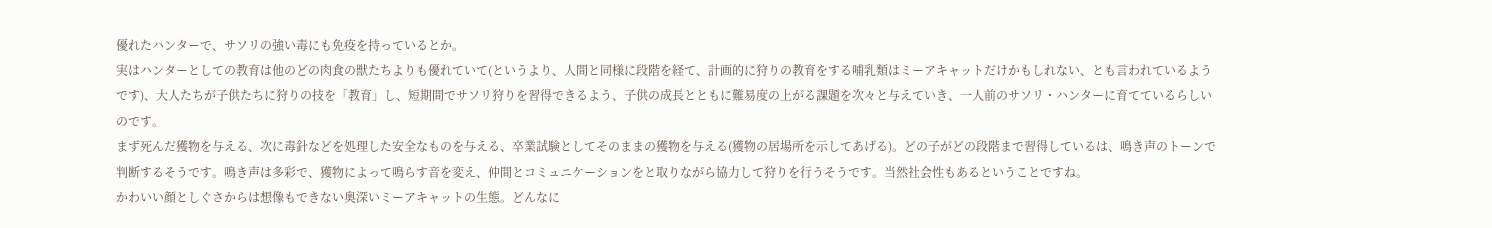優れたハンターで、サソリの強い毒にも免疫を持っているとか。
実はハンターとしての教育は他のどの肉食の獣たちよりも優れていて(というより、人間と同様に段階を経て、計画的に狩りの教育をする哺乳類はミーアキャットだけかもしれない、とも言われているようです)、大人たちが子供たちに狩りの技を「教育」し、短期間でサソリ狩りを習得できるよう、子供の成長とともに難易度の上がる課題を次々と与えていき、一人前のサソリ・ハンターに育てているらしいのです。
まず死んだ獲物を与える、次に毒針などを処理した安全なものを与える、卒業試験としてそのままの獲物を与える(獲物の居場所を示してあげる)。どの子がどの段階まで習得しているは、鳴き声のトーンで判断するそうです。鳴き声は多彩で、獲物によって鳴らす音を変え、仲間とコミュニケーションをと取りながら協力して狩りを行うそうです。当然社会性もあるということですね。
かわいい顔としぐさからは想像もできない奥深いミーアキャットの生態。どんなに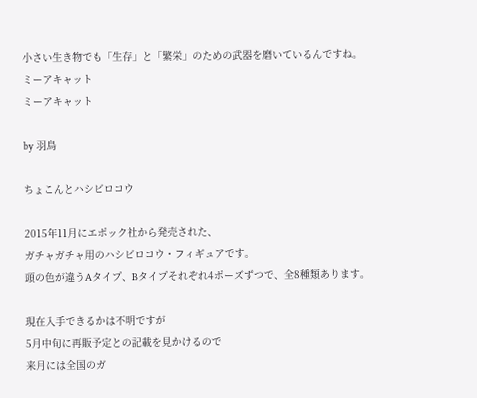小さい生き物でも「生存」と「繁栄」のための武器を磨いているんですね。
ミーアキャット
ミーアキャット

by 羽鳥

ちょこんとハシビロコウ

2015年11月にエポック社から発売された、
ガチャガチャ用のハシビロコウ・フィギュアです。
頭の色が違うAタイプ、Bタイプそれぞれ4ポーズずつで、全8種類あります。

現在入手できるかは不明ですが
5月中旬に再販予定との記載を見かけるので
来月には全国のガ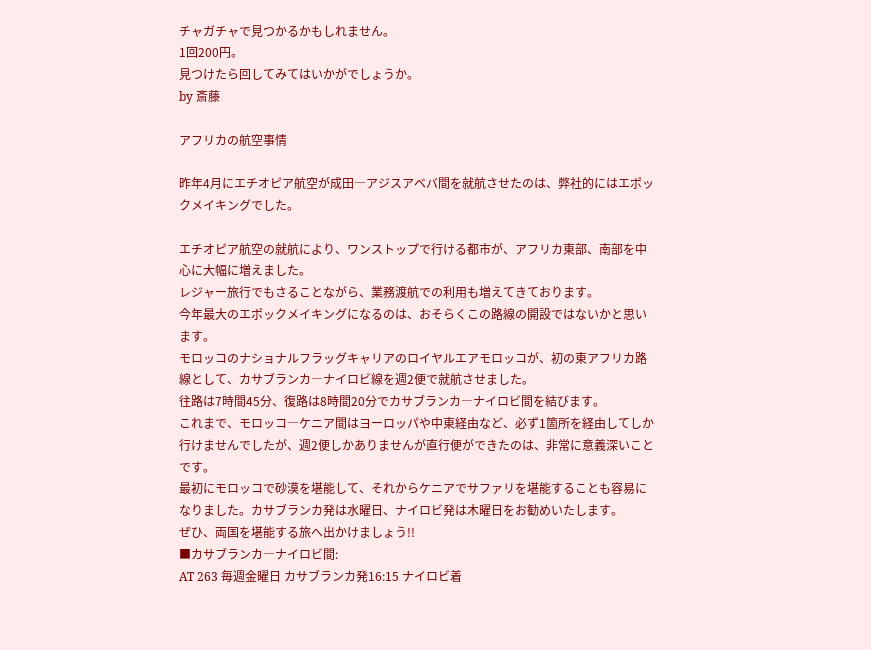チャガチャで見つかるかもしれません。
1回200円。
見つけたら回してみてはいかがでしょうか。
by 斎藤

アフリカの航空事情

昨年4月にエチオピア航空が成田―アジスアベバ間を就航させたのは、弊社的にはエポックメイキングでした。

エチオピア航空の就航により、ワンストップで行ける都市が、アフリカ東部、南部を中心に大幅に増えました。
レジャー旅行でもさることながら、業務渡航での利用も増えてきております。
今年最大のエポックメイキングになるのは、おそらくこの路線の開設ではないかと思います。
モロッコのナショナルフラッグキャリアのロイヤルエアモロッコが、初の東アフリカ路線として、カサブランカ―ナイロビ線を週2便で就航させました。
往路は7時間45分、復路は8時間20分でカサブランカ―ナイロビ間を結びます。
これまで、モロッコ―ケニア間はヨーロッパや中東経由など、必ず1箇所を経由してしか行けませんでしたが、週2便しかありませんが直行便ができたのは、非常に意義深いことです。
最初にモロッコで砂漠を堪能して、それからケニアでサファリを堪能することも容易になりました。カサブランカ発は水曜日、ナイロビ発は木曜日をお勧めいたします。
ぜひ、両国を堪能する旅へ出かけましょう!!
■カサブランカ―ナイロビ間:
AT 263 毎週金曜日 カサブランカ発16:15 ナイロビ着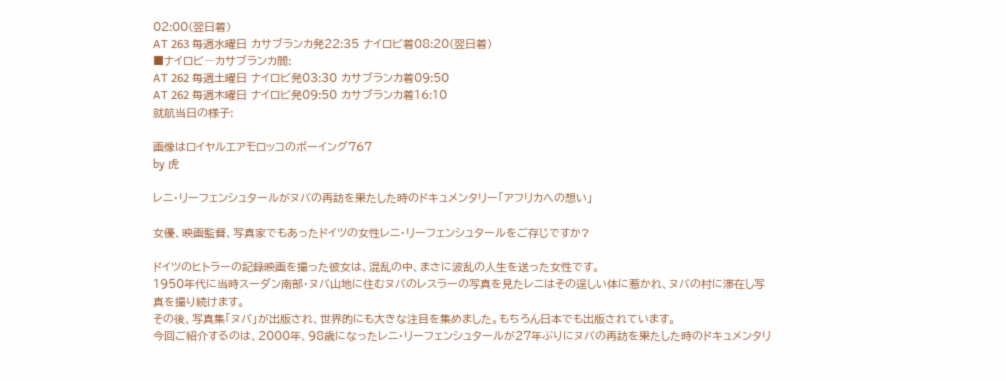02:00(翌日着)
AT 263 毎週水曜日 カサブランカ発22:35 ナイロビ着08:20(翌日着)
■ナイロビ―カサブランカ間:
AT 262 毎週土曜日 ナイロビ発03:30 カサブランカ着09:50
AT 262 毎週木曜日 ナイロビ発09:50 カサブランカ着16:10
就航当日の様子:

画像はロイヤルエアモロッコのボーイング767
by 虎

レニ・リーフェンシュタールがヌバの再訪を果たした時のドキュメンタリー「アフリカへの想い」

女優、映画監督、写真家でもあったドイツの女性レニ・リーフェンシュタールをご存じですか?

ドイツのヒトラーの記録映画を撮った彼女は、混乱の中、まさに波乱の人生を送った女性です。
1950年代に当時スーダン南部・ヌバ山地に住むヌバのレスラーの写真を見たレニはその逞しい体に惹かれ、ヌバの村に滞在し写真を撮り続けます。
その後、写真集「ヌバ」が出版され、世界的にも大きな注目を集めました。もちろん日本でも出版されています。
今回ご紹介するのは、2000年、98歳になったレニ・リーフェンシュタールが27年ぶりにヌバの再訪を果たした時のドキュメンタリ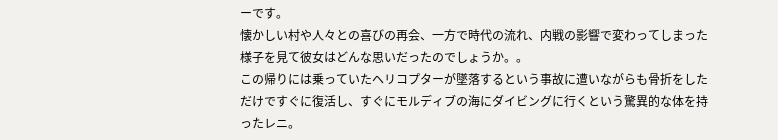ーです。
懐かしい村や人々との喜びの再会、一方で時代の流れ、内戦の影響で変わってしまった様子を見て彼女はどんな思いだったのでしょうか。。
この帰りには乗っていたヘリコプターが墜落するという事故に遭いながらも骨折をしただけですぐに復活し、すぐにモルディブの海にダイビングに行くという驚異的な体を持ったレニ。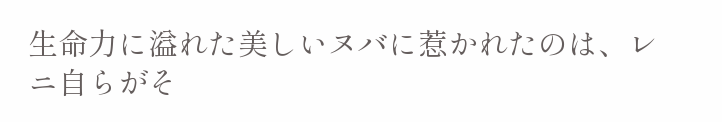生命力に溢れた美しいヌバに惹かれたのは、レニ自らがそ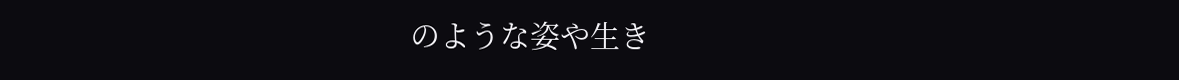のような姿や生き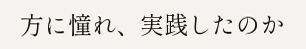方に憧れ、実践したのか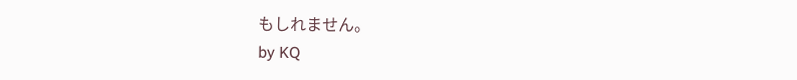もしれません。
by KQ